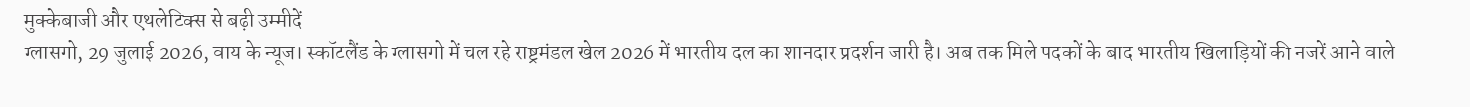मुक्केबाजी और एथलेटिक्स से बढ़ी उम्मीदें
ग्लासगो, 29 जुलाई 2026, वाय के न्यूज। स्कॉटलैंड के ग्लासगो में चल रहे राष्ट्रमंडल खेल 2026 में भारतीय दल का शानदार प्रदर्शन जारी है। अब तक मिले पदकों के बाद भारतीय खिलाड़ियों की नजरें आने वाले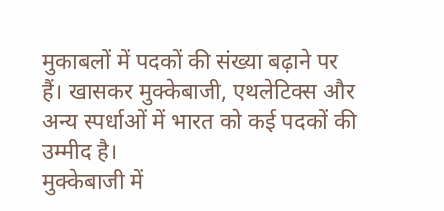मुकाबलों में पदकों की संख्या बढ़ाने पर हैं। खासकर मुक्केबाजी, एथलेटिक्स और अन्य स्पर्धाओं में भारत को कई पदकों की उम्मीद है।
मुक्केबाजी में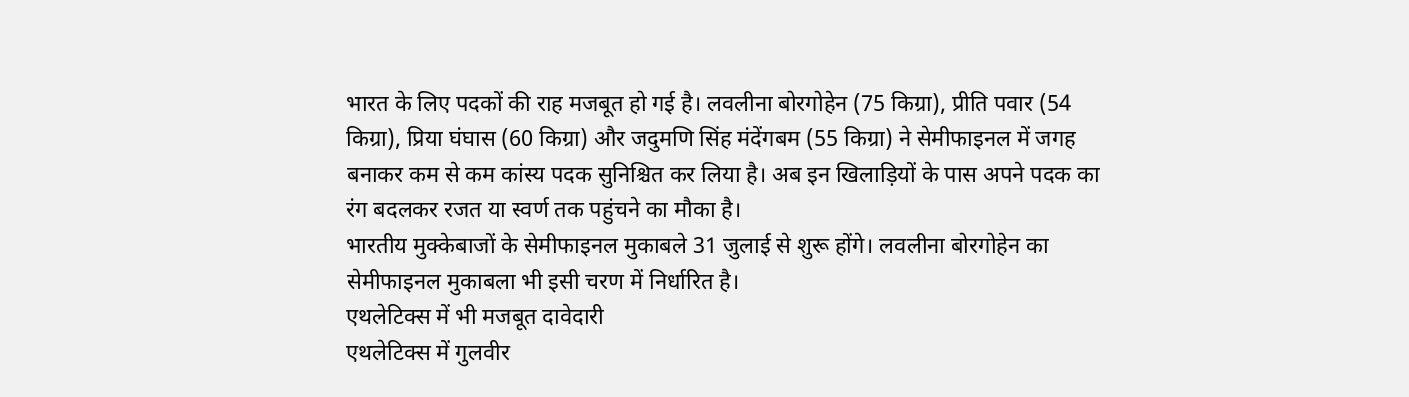भारत के लिए पदकों की राह मजबूत हो गई है। लवलीना बोरगोहेन (75 किग्रा), प्रीति पवार (54 किग्रा), प्रिया घंघास (60 किग्रा) और जदुमणि सिंह मंदेंगबम (55 किग्रा) ने सेमीफाइनल में जगह बनाकर कम से कम कांस्य पदक सुनिश्चित कर लिया है। अब इन खिलाड़ियों के पास अपने पदक का रंग बदलकर रजत या स्वर्ण तक पहुंचने का मौका है।
भारतीय मुक्केबाजों के सेमीफाइनल मुकाबले 31 जुलाई से शुरू होंगे। लवलीना बोरगोहेन का सेमीफाइनल मुकाबला भी इसी चरण में निर्धारित है।
एथलेटिक्स में भी मजबूत दावेदारी
एथलेटिक्स में गुलवीर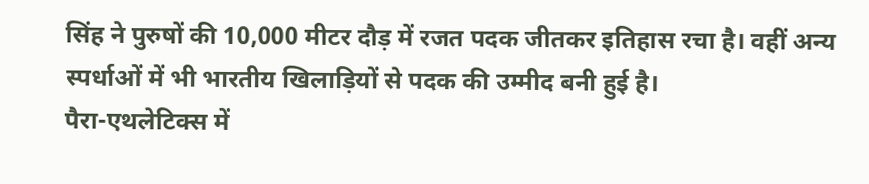सिंह ने पुरुषों की 10,000 मीटर दौड़ में रजत पदक जीतकर इतिहास रचा है। वहीं अन्य स्पर्धाओं में भी भारतीय खिलाड़ियों से पदक की उम्मीद बनी हुई है।
पैरा-एथलेटिक्स में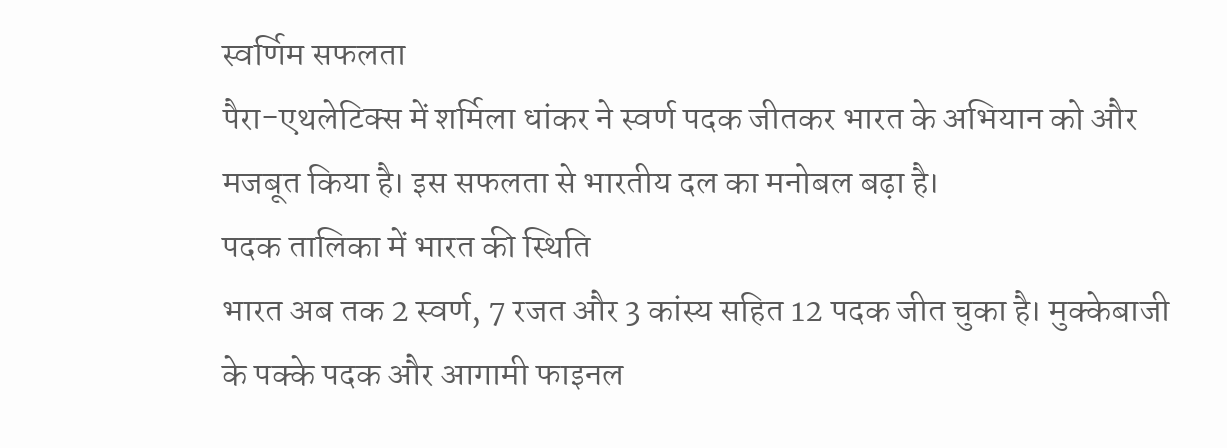स्वर्णिम सफलता
पैरा-एथलेटिक्स में शर्मिला धांकर ने स्वर्ण पदक जीतकर भारत के अभियान को और मजबूत किया है। इस सफलता से भारतीय दल का मनोबल बढ़ा है।
पदक तालिका में भारत की स्थिति
भारत अब तक 2 स्वर्ण, 7 रजत और 3 कांस्य सहित 12 पदक जीत चुका है। मुक्केबाजी के पक्के पदक और आगामी फाइनल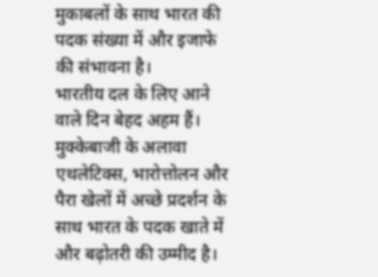मुकाबलों के साथ भारत की पदक संख्या में और इजाफे की संभावना है।
भारतीय दल के लिए आने वाले दिन बेहद अहम हैं। मुक्केबाजी के अलावा एथलेटिक्स, भारोत्तोलन और पैरा खेलों में अच्छे प्रदर्शन के साथ भारत के पदक खाते में और बढ़ोतरी की उम्मीद है।